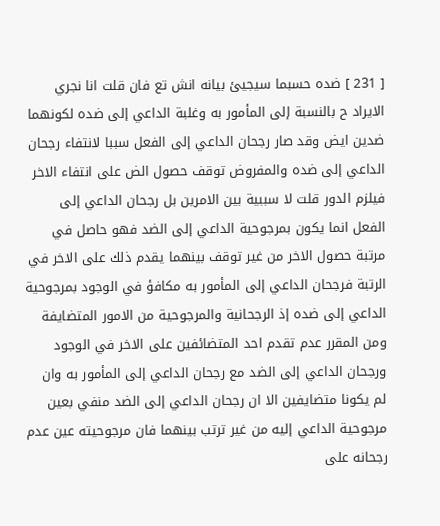[ 231 ] ضده حسبما سيجيئ بيانه انش تع فان قلت انا نجري الايراد ح بالنسبة إلى المأمور به وغلبة الداعي إلى ضده لكونهما ضدين ايض وقد صار رجحان الداعي إلى الفعل سببا لانتفاء رجحان الداعي إلى ضده والمفروض توقف حصول الض على انتفاء الاخر فيلزم الدور قلت لا سببية بين الامرين بل رجحان الداعي إلى الفعل انما يكون بمرجوحية الداعي إلى الضد فهو حاصل في مرتبة حصول الاخر من غير توقف بينهما يقدم ذلك على الاخر في الرتبة فرجحان الداعي إلى المأمور به مكافؤ في الوجود بمرجوحية الداعي إلى ضده إذ الرجحانية والمرجوحية من الامور المتضايفة ومن المقرر عدم تقدم احد المتضائفين على الاخر في الوجود ورجحان الداعي إلى الضد مع رجحان الداعي إلى المأمور به وان لم يكونا متضايفين الا ان رجحان الداعي إلى الضد منفي بعين مرجوحية الداعي إليه من غير ترتب بينهما فان مرجوحيته عين عدم رجحانه على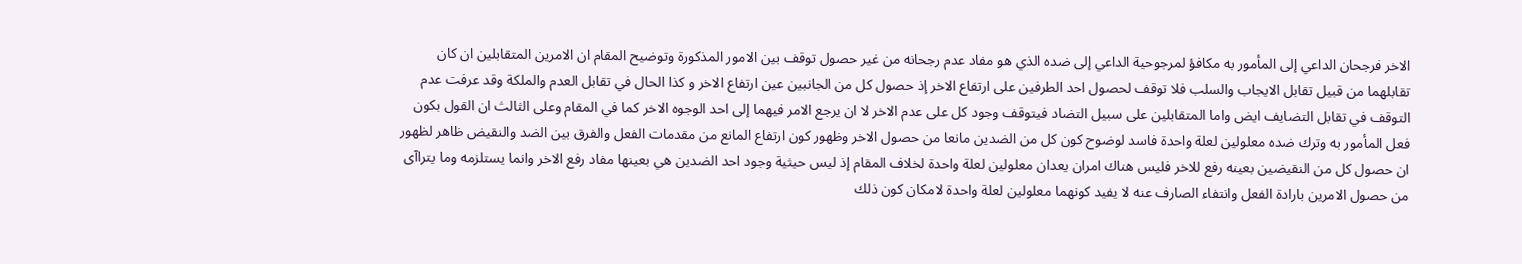الاخر فرجحان الداعي إلى المأمور به مكافؤ لمرجوحية الداعي إلى ضده الذي هو مفاد عدم رجحانه من غير حصول توقف بين الامور المذكورة وتوضيح المقام ان الامرين المتقابلين ان كان تقابلهما من قبيل تقابل الايجاب والسلب فلا توقف لحصول احد الطرفين على ارتفاع الاخر إذ حصول كل من الجانبين عين ارتفاع الاخر و كذا الحال في تقابل العدم والملكة وقد عرفت عدم التوقف في تقابل التضايف ايض واما المتقابلين على سبيل التضاد فيتوقف وجود كل على عدم الاخر لا ان يرجع الامر فيهما إلى احد الوجوه الاخر كما في المقام وعلى الثالث ان القول بكون فعل المأمور به وترك ضده معلولين لعلة واحدة فاسد لوضوح كون كل من الضدين مانعا من حصول الاخر وظهور كون ارتفاع المانع من مقدمات الفعل والفرق بين الضد والنقيض ظاهر لظهور ان حصول كل من النقيضين بعينه رفع للاخر فليس هناك امران يعدان معلولين لعلة واحدة لخلاف المقام إذ ليس حيثية وجود احد الضدين هي بعينها مفاد رفع الاخر وانما يستلزمه وما يتراآى من حصول الامرين بارادة الفعل وانتفاء الصارف عنه لا يفيد كونهما معلولين لعلة واحدة لامكان كون ذلك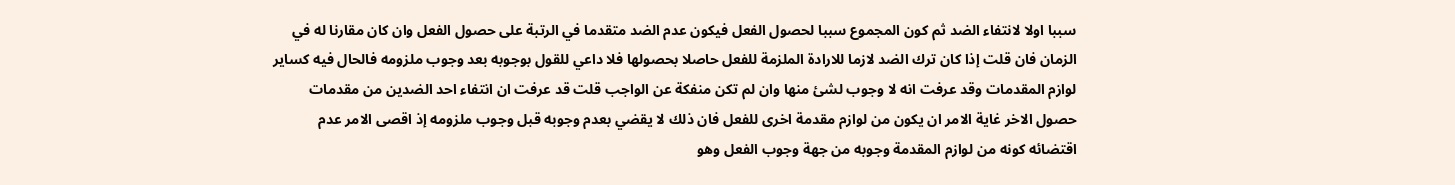سببا اولا لانتفاء الضد ثم كون المجموع سببا لحصول الفعل فيكون عدم الضد متقدما في الرتبة على حصول الفعل وان كان مقارنا له في الزمان فان قلت إذا كان ترك الضد لازما للارادة الملزمة للفعل حاصلا بحصولها فلا داعي للقول بوجوبه بعد وجوب ملزومه فالحال فيه كساير لوازم المقدمات وقد عرفت انه لا وجوب لشئ منها وان لم تكن منفكة عن الواجب قلت قد عرفت ان انتفاء احد الضدين من مقدمات حصول الاخر غاية الامر ان يكون من لوازم مقدمة اخرى للفعل فان ذلك لا يقضي بعدم وجوبه قبل وجوب ملزومه إذ اقصى الامر عدم اقتضائه كونه من لوازم المقدمة وجوبه من جهة وجوب الفعل وهو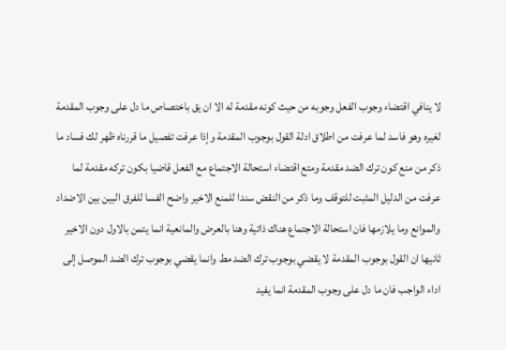لا ينافي اقتضاء وجوب الفعل وجوبه من حيث كونه مقدمة له الا ان يق باختصاص ما دل على وجوب المقدمة لغيره وهو فاسد لما عرفت من اطلاق ادلة القول بوجوب المقدمة وإذا عرفت تفصيل ما قررناه ظهر لك فساد ما ذكر من منع كون ترك الضد مقدمة ومتع اقتضاء استحالة الاجتماع مع الفعل قاضيا بكون تركه مقدمة لما عرفت من الدليل المثبت للتوقف وما ذكر من النقض سندا للمنع الاخير واضح الفسا للفرق البين بين الاضداد والموانع وما يلازمها فان استحالة الاجتماع هناك ذاتية وهنا بالعرض والمانعية انما يتمن بالاول دون الاخير ثانيها ان القول بوجوب المقدمة لا يقضي بوجوب ترك الضد مط وانما يقضي بوجوب ترك الضد الموصل إلى اداء الواجب فان ما دل على وجوب المقدمة انما يفيد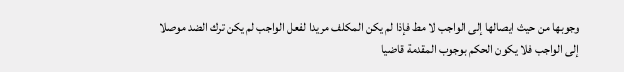وجوبها من حيث ايصالها إلى الواجب لا مط فإذا لم يكن المكلف مريدا لفعل الواجب لم يكن ترك الضد موصلا إلى الواجب فلا يكون الحكم بوجوب المقدمة قاضيا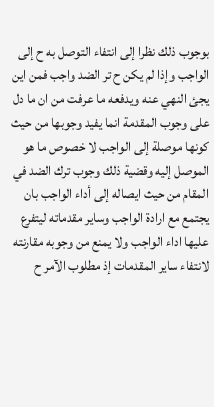بوجوب ذلك نظرا إلى انتفاء التوصل به ح إلى الواجب وإذا لم يكن ح تر الضد واجب فمن اين يجئ النهي عنه ويدفعه ما عرفت من ان ما دل على وجوب المقدمة انما يفيد وجوبها من حيث كونها موصلة إلى الواجب لا خصوص ما هو الموصل إليه وقضية ذلك وجوب ترك الضد في المقام من حيث ايصاله إلى أداء الواجب بان يجتمع مع ارادة الواجب وساير مقدماته ليتفرع عليها اداء الواجب ولا يمنع من وجوبه مقارنته لانتفاء ساير المقدمات إذ مطلوب الآمر ح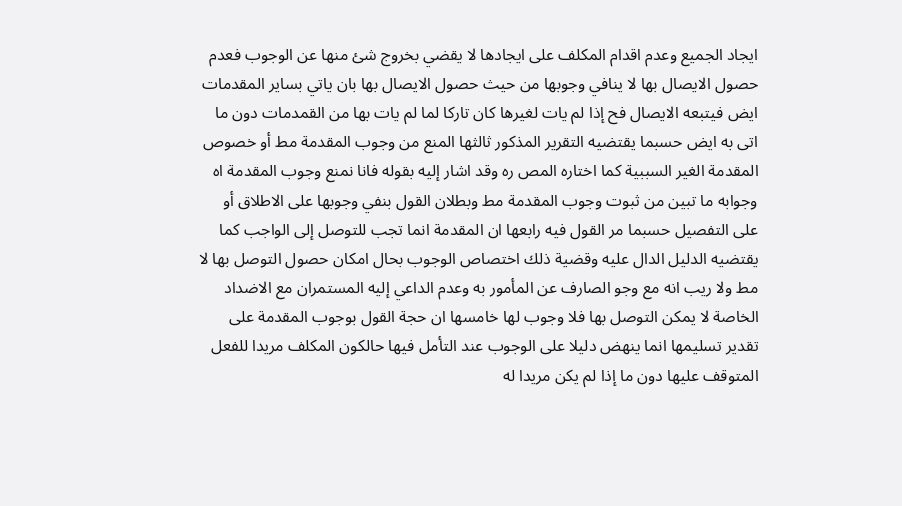ايجاد الجميع وعدم اقدام المكلف على ايجادها لا يقضي بخروج شئ منها عن الوجوب فعدم حصول الايصال بها لا ينافي وجوبها من حيث حصول الايصال بها بان ياتي بساير المقدمات ايض فيتبعه الايصال فح إذا لم يات لغيرها كان تاركا لما لم يات بها من القمدمات دون ما اتى به ايض حسبما يقتضيه التقرير المذكور ثالثها المنع من وجوب المقدمة مط أو خصوص المقدمة الغير السببية كما اختاره المص ره وقد اشار إليه بقوله فانا نمنع وجوب المقدمة اه وجوابه ما تبين من ثبوت وجوب المقدمة مط وبطلان القول بنفي وجوبها على الاطلاق أو على التفصيل حسبما مر القول فيه رابعها ان المقدمة انما تجب للتوصل إلى الواجب كما يقتضيه الدليل الدال عليه وقضية ذلك اختصاص الوجوب بحال امكان حصول التوصل بها لا مط ولا ريب انه مع وجو الصارف عن المأمور به وعدم الداعي إليه المستمران مع الاضداد الخاصة لا يمكن التوصل بها فلا وجوب لها خامسها ان حجة القول بوجوب المقدمة على تقدير تسليمها انما ينهض دليلا على الوجوب عند التأمل فيها حالكون المكلف مريدا للفعل المتوقف عليها دون ما إذا لم يكن مريدا له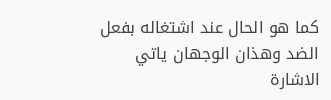كما هو الحال عند اشتغاله بفعل الضد وهذان الوجهان ياتي الاشارة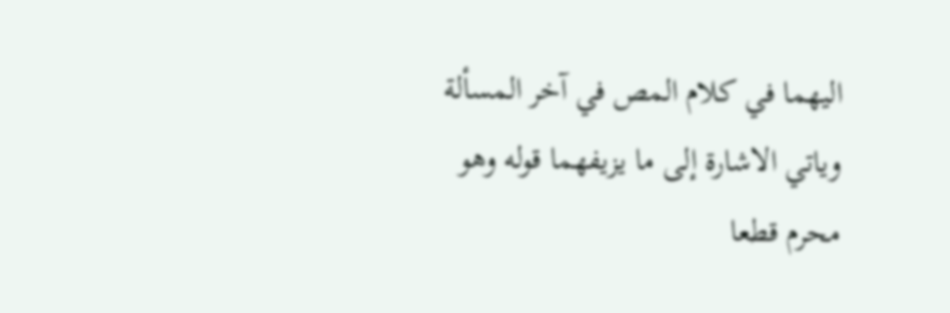اليهما في كلام المص في آخر المسألة وياتي الاشارة إلى ما يزيفهما قوله وهو محرم قطعا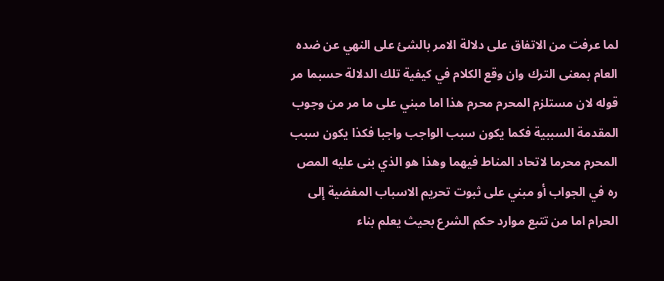لما عرفت من الاتفاق على دلالة الامر بالشئ على النهي عن ضده العام بمعنى الترك وان وقع الكلام في كيفية تلك الدلالة حسبما مر قوله لان مستلزم المحرم محرم هذا اما مبني على ما مر من وجوب المقدمة السببية فكما يكون سبب الواجب واجبا فكذا يكون سبب المحرم محرما لاتحاد المناط فيهما وهذا هو الذي بنى عليه المص ره في الجواب أو مبني على ثبوت تحريم الاسباب المفضية إلى الحرام اما من تتبع موارد حكم الشرع بحيث يعلم بناء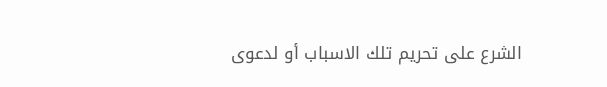الشرع على تحريم تلك الاسباب أو لدعوى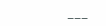___